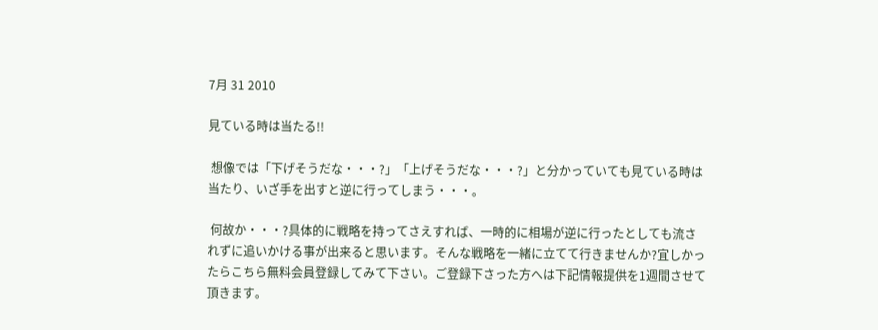7月 31 2010

見ている時は当たる!!

 想像では「下げそうだな・・・?」「上げそうだな・・・?」と分かっていても見ている時は当たり、いざ手を出すと逆に行ってしまう・・・。

 何故か・・・?具体的に戦略を持ってさえすれば、一時的に相場が逆に行ったとしても流されずに追いかける事が出来ると思います。そんな戦略を一緒に立てて行きませんか?宜しかったらこちら無料会員登録してみて下さい。ご登録下さった方へは下記情報提供を1週間させて頂きます。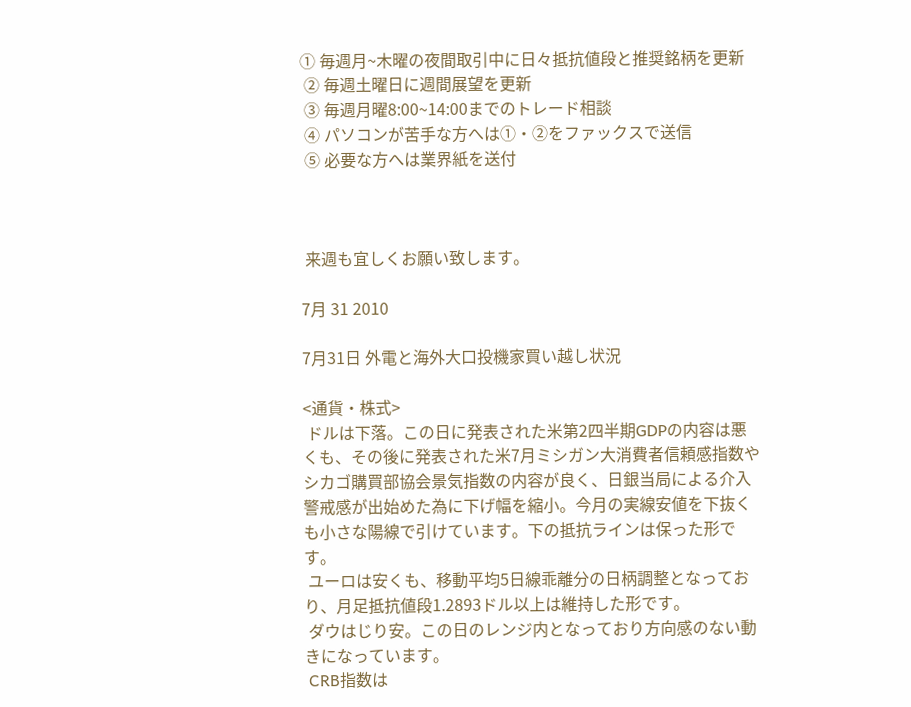① 毎週月~木曜の夜間取引中に日々抵抗値段と推奨銘柄を更新
 ② 毎週土曜日に週間展望を更新
 ③ 毎週月曜8:00~14:00までのトレード相談
 ④ パソコンが苦手な方へは①・②をファックスで送信
 ⑤ 必要な方へは業界紙を送付



 来週も宜しくお願い致します。

7月 31 2010

7月31日 外電と海外大口投機家買い越し状況

<通貨・株式>
 ドルは下落。この日に発表された米第2四半期GDPの内容は悪くも、その後に発表された米7月ミシガン大消費者信頼感指数やシカゴ購買部協会景気指数の内容が良く、日銀当局による介入警戒感が出始めた為に下げ幅を縮小。今月の実線安値を下抜くも小さな陽線で引けています。下の抵抗ラインは保った形です。
 ユーロは安くも、移動平均5日線乖離分の日柄調整となっており、月足抵抗値段1.2893ドル以上は維持した形です。
 ダウはじり安。この日のレンジ内となっており方向感のない動きになっています。
 CRB指数は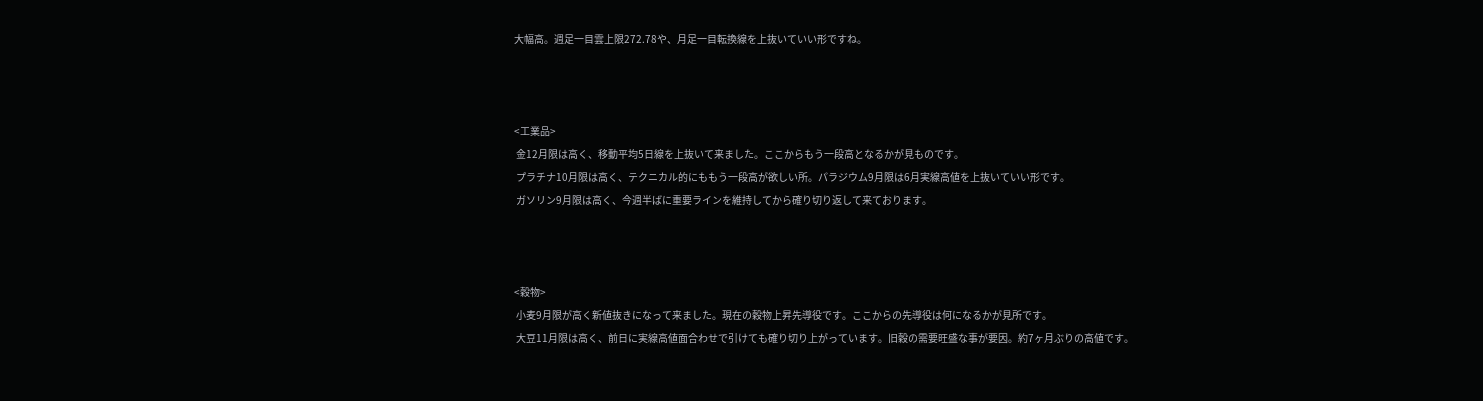大幅高。週足一目雲上限272.78や、月足一目転換線を上抜いていい形ですね。



<工業品>
 金12月限は高く、移動平均5日線を上抜いて来ました。ここからもう一段高となるかが見ものです。
 プラチナ10月限は高く、テクニカル的にももう一段高が欲しい所。パラジウム9月限は6月実線高値を上抜いていい形です。
 ガソリン9月限は高く、今週半ばに重要ラインを維持してから確り切り返して来ております。



<穀物>
 小麦9月限が高く新値抜きになって来ました。現在の穀物上昇先導役です。ここからの先導役は何になるかが見所です。
 大豆11月限は高く、前日に実線高値面合わせで引けても確り切り上がっています。旧穀の需要旺盛な事が要因。約7ヶ月ぶりの高値です。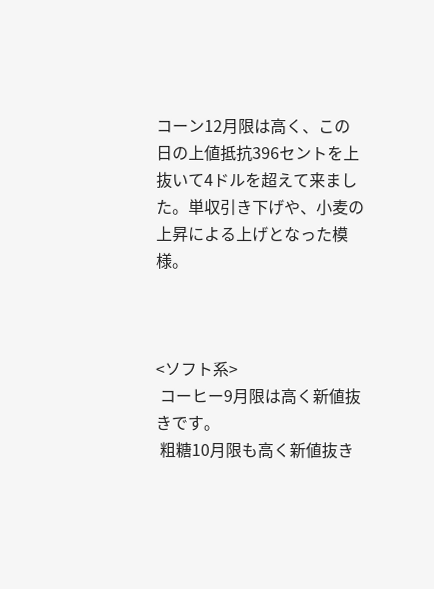コーン12月限は高く、この日の上値抵抗396セントを上抜いて4ドルを超えて来ました。単収引き下げや、小麦の上昇による上げとなった模様。



<ソフト系>
 コーヒー9月限は高く新値抜きです。
 粗糖10月限も高く新値抜き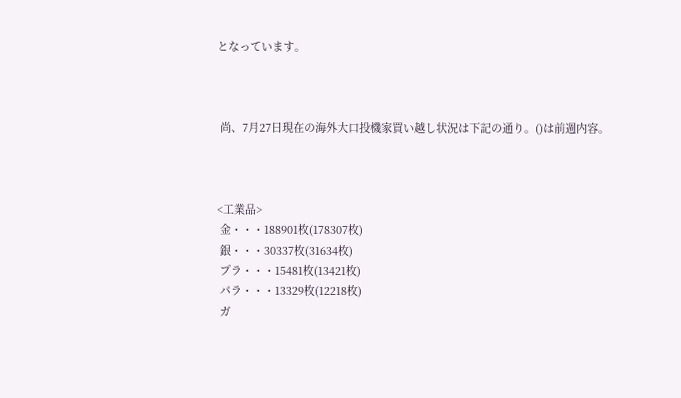となっています。



 尚、7月27日現在の海外大口投機家買い越し状況は下記の通り。()は前週内容。



<工業品>
 金・・・188901枚(178307枚)
 銀・・・30337枚(31634枚)
 プラ・・・15481枚(13421枚)
 パラ・・・13329枚(12218枚)
 ガ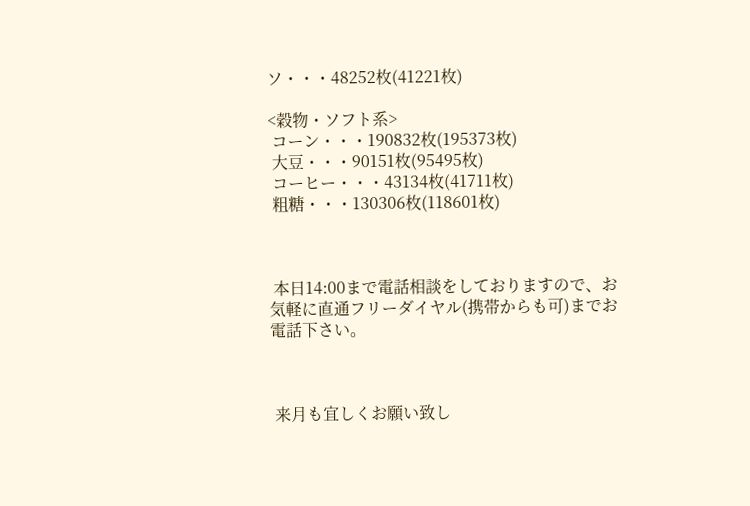ソ・・・48252枚(41221枚)

<穀物・ソフト系>
 コーン・・・190832枚(195373枚)
 大豆・・・90151枚(95495枚)
 コーヒー・・・43134枚(41711枚)
 粗糖・・・130306枚(118601枚)



 本日14:00まで電話相談をしておりますので、お気軽に直通フリーダイヤル(携帯からも可)までお電話下さい。



 来月も宜しくお願い致し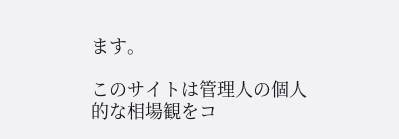ます。

このサイトは管理人の個人的な相場観をコ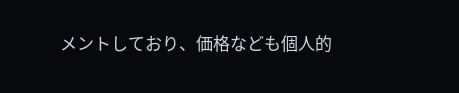メントしており、価格なども個人的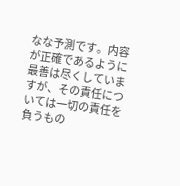なな予測です。内容が正確であるように最善は尽くしていますが、その責任については一切の責任を負うもの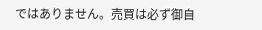ではありません。売買は必ず御自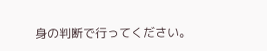身の判断で行ってください。